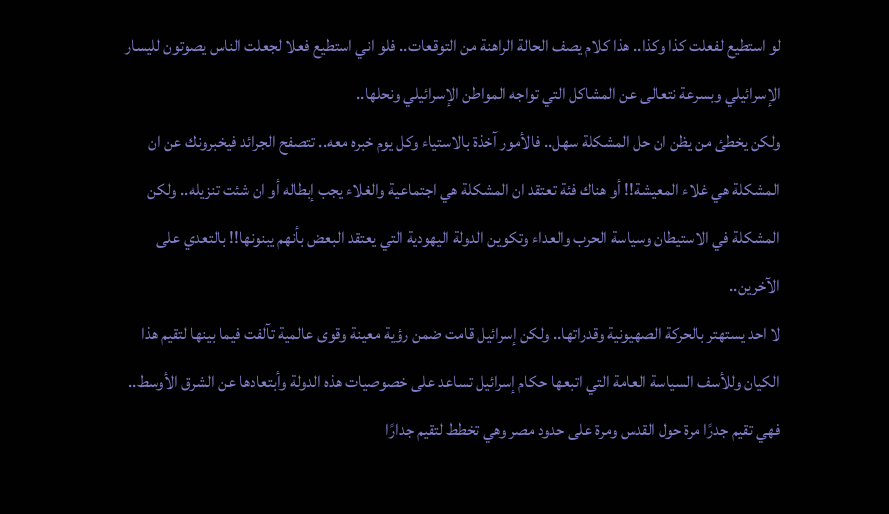لو استطيع لفعلت كذا وكذا.. هذا كلام يصف الحالة الراهنة من التوقعات.. فلو اني استطيع فعلا لجعلت الناس يصوتون لليسار الإسرائيلي وبسرعة نتعالى عن المشاكل التي تواجه المواطن الإسرائيلي ونحلها..
ولكن يخطئ من يظن ان حل المشكلة سهل.. فالأمور آخذة بالاستياء وكل يوم خبره معه.. تتصفح الجرائد فيخبرونك عن ان المشكلة هي غلاء المعيشة!! أو هناك فئة تعتقد ان المشكلة هي اجتماعية والغلاء يجب إبطاله أو ان شئت تنزيله.. ولكن المشكلة في الاستيطان وسياسة الحرب والعداء وتكوين الدولة اليهودية التي يعتقد البعض بأنهم يبنونها!! بالتعدي على الآخرين..
لا احد يستهتر بالحركة الصهيونية وقدراتها.. ولكن إسرائيل قامت ضمن رؤية معينة وقوى عالمية تآلفت فيما بينها لتقيم هذا الكيان وللأسف السياسة العامة التي اتبعها حكام إسرائيل تساعد على خصوصيات هذه الدولة وأبتعادها عن الشرق الأوسط.. فهي تقيم جدرًا مرة حول القدس ومرة على حدود مصر وهي تخطط لتقيم جدارًا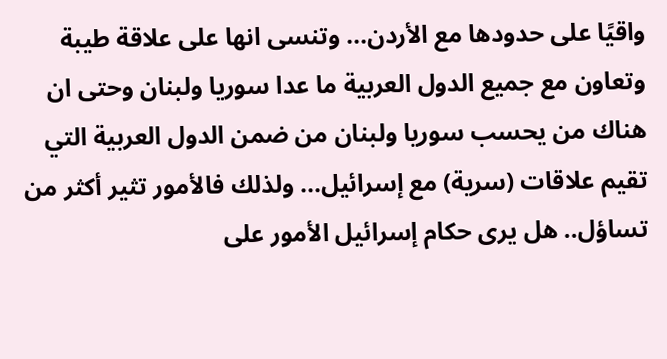واقيًا على حدودها مع الأردن... وتنسى انها على علاقة طيبة وتعاون مع جميع الدول العربية ما عدا سوريا ولبنان وحتى ان هناك من يحسب سوريا ولبنان من ضمن الدول العربية التي تقيم علاقات (سرية) مع إسرائيل... ولذلك فالأمور تثير أكثر من تساؤل.. هل يرى حكام إسرائيل الأمور على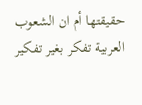حقيقتها أم ان الشعوب العربية تفكر بغير تفكير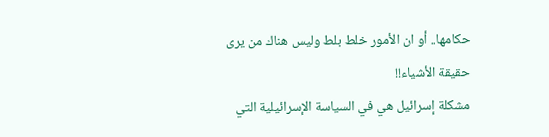حكامها.. أو ان الأمور خلط بلط وليس هناك من يرى حقيقة الأشياء!!
مشكلة إسرائيل هي في السياسة الإسرائيلية التي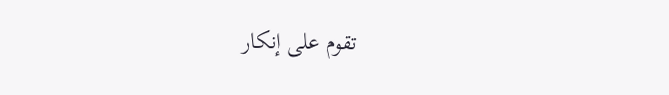تقوم على إنكار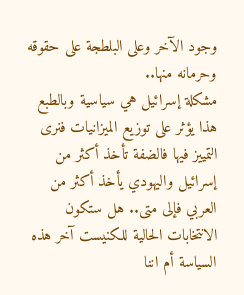وجود الآخر وعلى البلطجة على حقوقه وحرمانه منها..
مشكلة إسرائيل هي سياسية وبالطبع هذا يؤثر على توزيع الميزانيات فنرى التمييز فيها فالضفة تأخذ أكثر من إسرائيل واليهودي يأخذ أكثر من العربي فإلى متى.. هل ستكون الانتخابات الحالية للكنيست آخر هذه السياسة أم اننا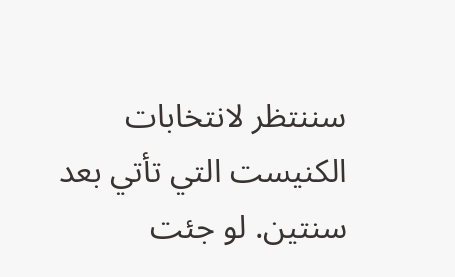سننتظر لانتخابات الكنيست التي تأتي بعد سنتين. لو جئت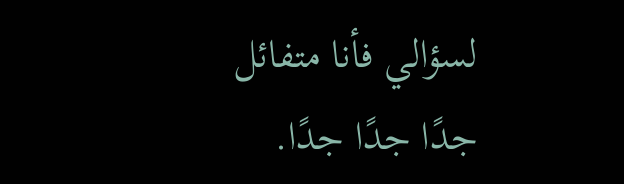لسؤالي فأنا متفائل جدًا جدًا جدًا.